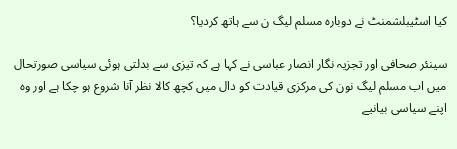کیا اسٹیبلشمنٹ نے دوبارہ مسلم لیگ ن سے ہاتھ کردیا؟

سینئر صحافی اور تجزیہ نگار انصار عباسی نے کہا ہے کہ تیزی سے بدلتی ہوئی سیاسی صورتحال میں اب مسلم لیگ نون کی مرکزی قیادت کو دال میں کچھ کالا نظر آنا شروع ہو چکا ہے اور وہ اپنے سیاسی بیانیے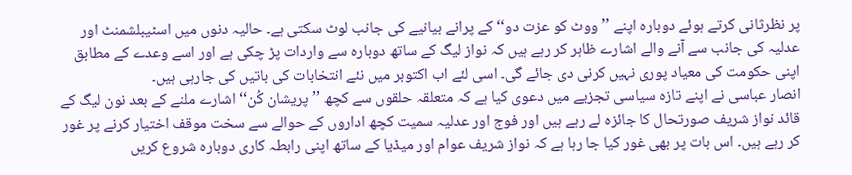پر نظرثانی کرتے ہوئے دوبارہ اپنے ’’ووٹ کو عزت دو‘‘ کے پرانے بیانیے کی جانب لوٹ سکتی ہے۔ حالیہ دنوں میں اسٹیبلشمنٹ اور عدلیہ کی جانب سے آنے والے اشارے ظاہر کر رہے ہیں کہ نواز لیگ کے ساتھ دوبارہ سے واردات پڑ چکی ہے اور اسے وعدے کے مطابق اپنی حکومت کی معیاد پوری نہیں کرنی دی جائے گی۔ اسی لئے اب اکتوبر میں نئے انتخابات کی باتیں کی جارہی ہیں۔
انصار عباسی نے اپنے تازہ سیاسی تجزیے میں دعوی کیا ہے کہ متعلقہ حلقوں سے کچھ ’’پریشان کُن‘‘ اشارے ملنے کے بعد نون لیگ کے قائد نواز شریف صورتحال کا جائزہ لے رہے ہیں اور فوج اور عدلیہ سمیت کچھ اداروں کے حوالے سے سخت موقف اختیار کرنے پر غور کر رہے ہیں۔ اس بات پر بھی غور کیا جا رہا ہے کہ نواز شریف عوام اور میڈیا کے ساتھ اپنی رابطہ کاری دوبارہ شروع کریں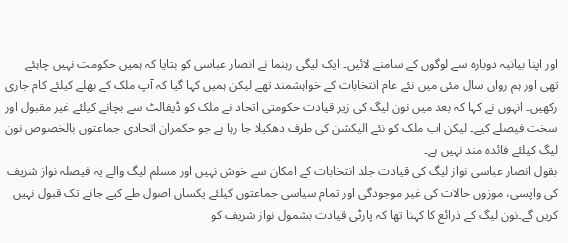اور اپنا بیانیہ دوبارہ سے لوگوں کے سامنے لائیں۔ ایک لیگی رہنما نے انصار عباسی کو بتایا کہ ہمیں حکومت نہیں چاہئے تھی اور ہم رواں سال مئی میں نئے عام انتخابات کے خواہشمند تھے لیکن ہمیں کہا گیا کہ آپ ملک کے بھلے کیلئے کام جاری رکھیں۔ انہوں نے کہا کہ بعد میں نون لیگ کی زیر قیادت حکومتی اتحاد نے ملک کو ڈیفالٹ سے بچانے کیلئے غیر مقبول اور سخت فیصلے کیے۔ لیکن اب ملک کو نئے الیکشن کی طرف دھکیلا جا رہا ہے جو حکمران اتحادی جماعتوں بالخصوص نون لیگ کیلئے فائدہ مند نہیں ہے۔
بقول انصار عباسی نواز لیگ کی قیادت جلد انتخابات کے امکان سے خوش نہیں اور مسلم لیگ والے یہ فیصلہ نواز شریف کی واپسی، موزوں حالات کی غیر موجودگی اور تمام سیاسی جماعتوں کیلئے یکساں اصول طے کیے جانے تک قبول نہیں کریں گے۔نون لیگ کے ذرائع کا کہنا تھا کہ پارٹی قیادت بشمول نواز شریف کو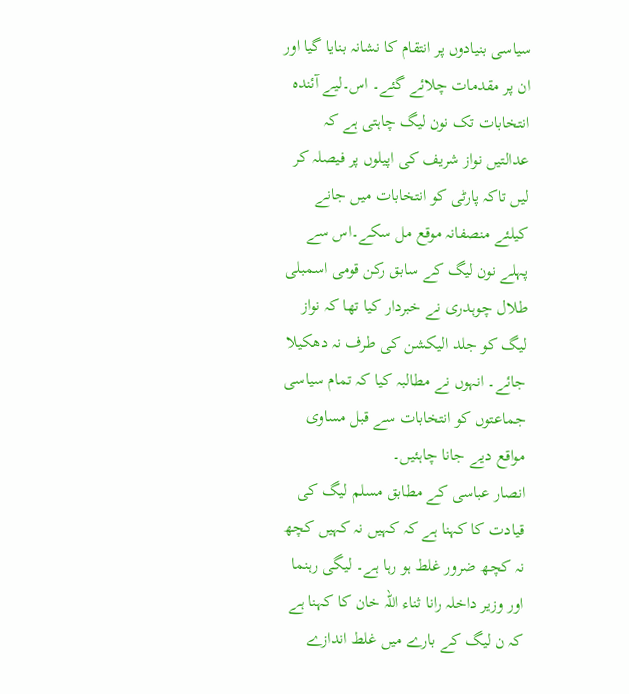سیاسی بنیادوں پر انتقام کا نشانہ بنایا گیا اور ان پر مقدمات چلائے گئے۔ اس۔لیے آئندہ انتخابات تک نون لیگ چاہتی ہے کہ عدالتیں نواز شریف کی اپیلوں پر فیصلہ کر لیں تاکہ پارٹی کو انتخابات میں جانے کیلئے منصفانہ موقع مل سکے۔اس سے پہلے نون لیگ کے سابق رکن قومی اسمبلی طلال چوہدری نے خبردار کیا تھا کہ نواز لیگ کو جلد الیکشن کی طرف نہ دھکیلا جائے۔ انہوں نے مطالبہ کیا کہ تمام سیاسی جماعتوں کو انتخابات سے قبل مساوی مواقع دیے جانا چاہئیں۔
انصار عباسی کے مطابق مسلم لیگ کی قیادت کا کہنا ہے کہ کہیں نہ کہیں کچھ نہ کچھ ضرور غلط ہو رہا ہے۔ لیگی رہنما اور وزیر داخلہ رانا ثناء اللہ خان کا کہنا ہے کہ ن لیگ کے بارے میں غلط اندازے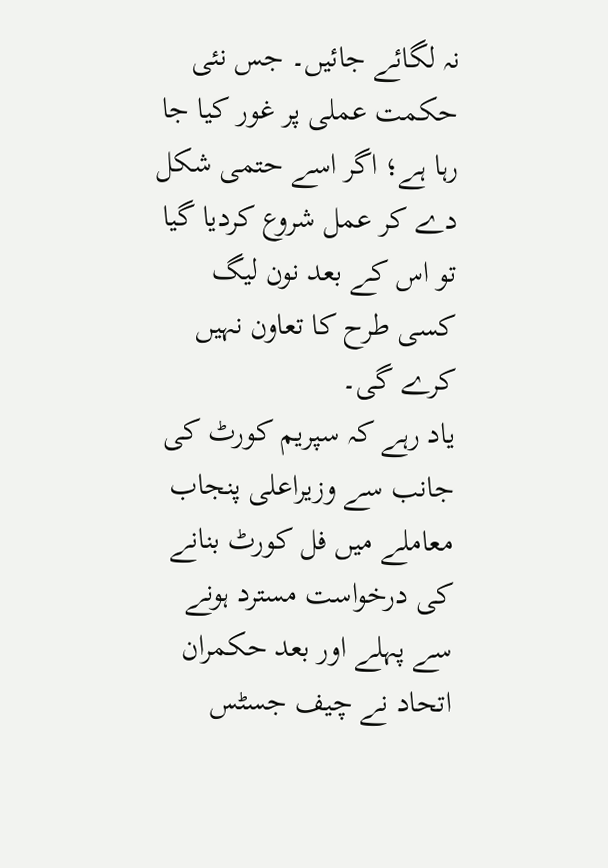نہ لگائے جائیں۔ جس نئی حکمت عملی پر غور کیا جا رہا ہے؛ اگر اسے حتمی شکل دے کر عمل شروع کردیا گیا تو اس کے بعد نون لیگ کسی طرح کا تعاون نہیں کرے گی۔
یاد رہے کہ سپریم کورٹ کی جانب سے وزیراعلی پنجاب معاملے میں فل کورٹ بنانے کی درخواست مسترد ہونے سے پہلے اور بعد حکمران اتحاد نے چیف جسٹس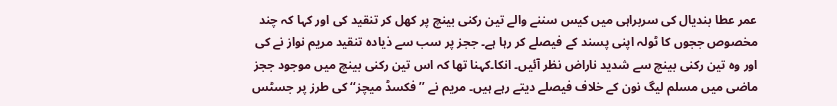عمر عطا بندیال کی سربراہی میں کیس سننے والے تین رکنی بینچ پر کھل کر تنقید کی اور کہا کہ چند مخصوص ججوں کا ٹولہ اپنی پسند کے فیصلے کر رہا ہے۔ ججز پر سب سے ذیادہ تنقید مریم نواز نے کی اور وہ تین رکنی بینچ سے شدید ناراض نظر آئیں۔ انکا۔کہنا تھا کہ اس تین رکنی بینچ میں موجود ججز ماضی میں مسلم لیگ نون کے خلاف فیصلے دیتے رہے ہیں۔ مریم نے ’’فکسڈ میچز‘‘ کی طرز پر جسٹس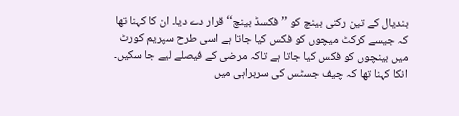بندیال کے تین رکنی بینچ کو ’’فکسڈ بینچ‘‘ قرار دے دیا۔ ان کا کہنا تھا کہ جیسے کرکٹ میچوں کو فکس کیا جاتا ہے اسی طرح سپریم کورٹ میں بینچوں کو فکس کیا جاتا ہے تاکہ مرضی کے فیصلے لیے جا سکیں۔ انکا کہنا تھا کہ چیف جسٹس کی سربراہی میں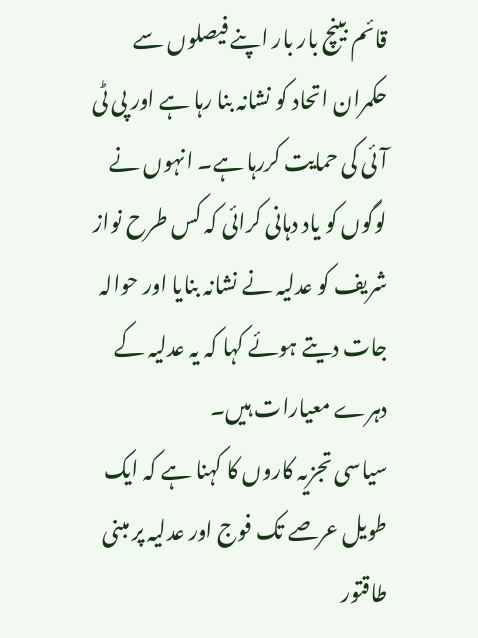قائم بینچ بار بار اپنے فیصلوں سے حکمران اتحاد کو نشانہ بنا رہا ہے اور پی ٹی آئی کی حمایت کررہا ہے۔ انہوں نے لوگوں کو یاد دہانی کرائی کہ کس طرح نواز شریف کو عدلیہ نے نشانہ بنایا اور حوالہ جات دیتے ہوئے کہا کہ یہ عدلیہ کے دہرے معیارات ہیں۔
سیاسی تجزیہ کاروں کا کہنا ہے کہ ایک طویل عرصے تک فوج اور عدلیہ پر مبنی طاقتور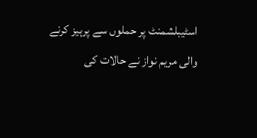اسٹیبلشمنٹ پر حملوں سے پرہیز کرنے والی مریم نواز نے حالات کی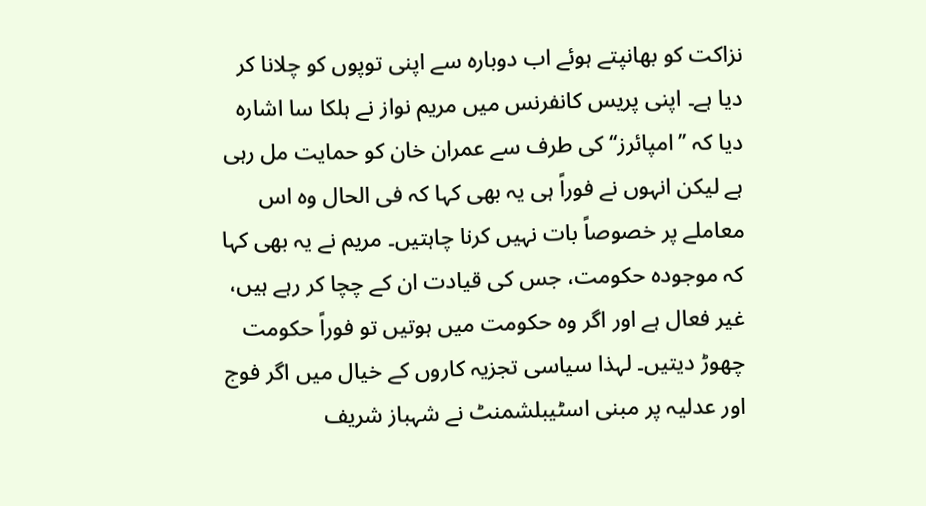نزاکت کو بھانپتے ہوئے اب دوبارہ سے اپنی توپوں کو چلانا کر دیا ہے۔ اپنی پریس کانفرنس میں مریم نواز نے ہلکا سا اشارہ دیا کہ ’’امپائرز‘‘ کی طرف سے عمران خان کو حمایت مل رہی ہے لیکن انہوں نے فوراً ہی یہ بھی کہا کہ فی الحال وہ اس معاملے پر خصوصاً بات نہیں کرنا چاہتیں۔ مریم نے یہ بھی کہا کہ موجودہ حکومت، جس کی قیادت ان کے چچا کر رہے ہیں، غیر فعال ہے اور اگر وہ حکومت میں ہوتیں تو فوراً حکومت چھوڑ دیتیں۔ لہذا سیاسی تجزیہ کاروں کے خیال میں اگر فوج اور عدلیہ پر مبنی اسٹیبلشمنٹ نے شہباز شریف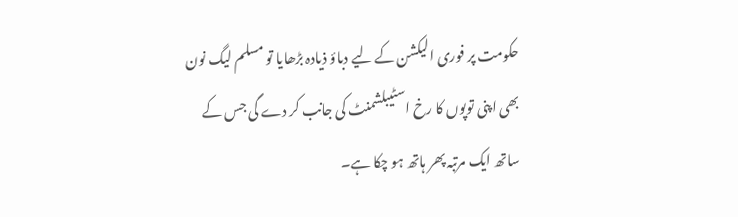حکومت پر فوری الیکشن کے لیے دباؤ ذیادہ بڑھایا تو مسلم لیگ نون بھی اپنی توپوں کا رخ اسٹیبلشمنٹ کی جانب کر دے گی جس کے ساتھ ایک مرتبہ پھر ہاتھ ہو چکا ہے۔